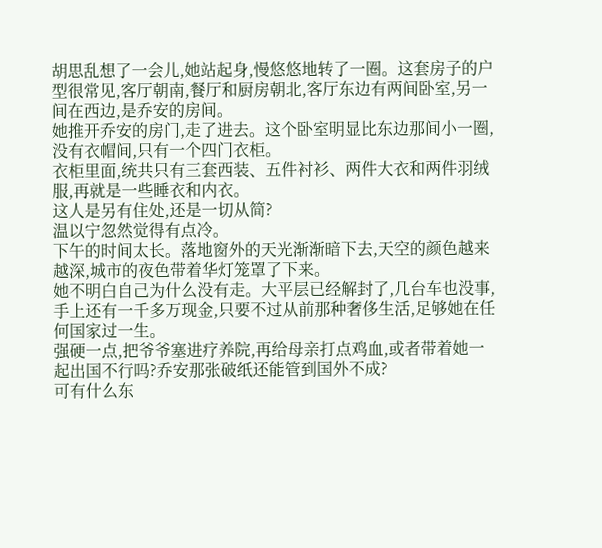胡思乱想了一会儿,她站起身,慢悠悠地转了一圈。这套房子的户型很常见,客厅朝南,餐厅和厨房朝北,客厅东边有两间卧室,另一间在西边,是乔安的房间。
她推开乔安的房门,走了进去。这个卧室明显比东边那间小一圈,没有衣帽间,只有一个四门衣柜。
衣柜里面,统共只有三套西装、五件衬衫、两件大衣和两件羽绒服,再就是一些睡衣和内衣。
这人是另有住处,还是一切从简?
温以宁忽然觉得有点冷。
下午的时间太长。落地窗外的天光渐渐暗下去,天空的颜色越来越深,城市的夜色带着华灯笼罩了下来。
她不明白自己为什么没有走。大平层已经解封了,几台车也没事,手上还有一千多万现金,只要不过从前那种奢侈生活,足够她在任何国家过一生。
强硬一点,把爷爷塞进疗养院,再给母亲打点鸡血,或者带着她一起出国不行吗?乔安那张破纸还能管到国外不成?
可有什么东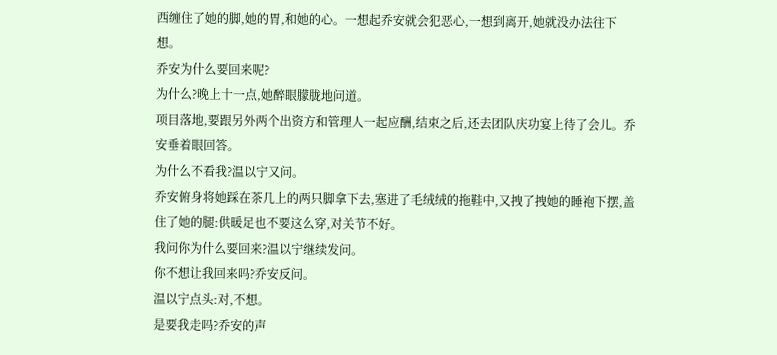西缠住了她的脚,她的胃,和她的心。一想起乔安就会犯恶心,一想到离开,她就没办法往下想。
乔安为什么要回来呢?
为什么?晚上十一点,她醉眼朦胧地问道。
项目落地,要跟另外两个出资方和管理人一起应酬,结束之后,还去团队庆功宴上待了会儿。乔安垂着眼回答。
为什么不看我?温以宁又问。
乔安俯身将她踩在茶几上的两只脚拿下去,塞进了毛绒绒的拖鞋中,又拽了拽她的睡袍下摆,盖住了她的腿:供暖足也不要这么穿,对关节不好。
我问你为什么要回来?温以宁继续发问。
你不想让我回来吗?乔安反问。
温以宁点头:对,不想。
是要我走吗?乔安的声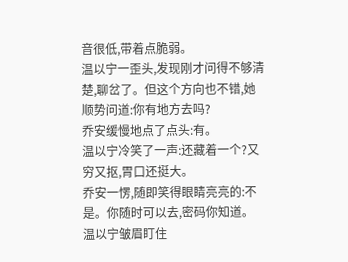音很低,带着点脆弱。
温以宁一歪头,发现刚才问得不够清楚,聊岔了。但这个方向也不错,她顺势问道:你有地方去吗?
乔安缓慢地点了点头:有。
温以宁冷笑了一声:还藏着一个?又穷又抠,胃口还挺大。
乔安一愣,随即笑得眼睛亮亮的:不是。你随时可以去,密码你知道。
温以宁皱眉盯住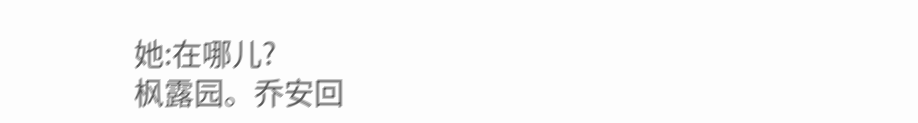她:在哪儿?
枫露园。乔安回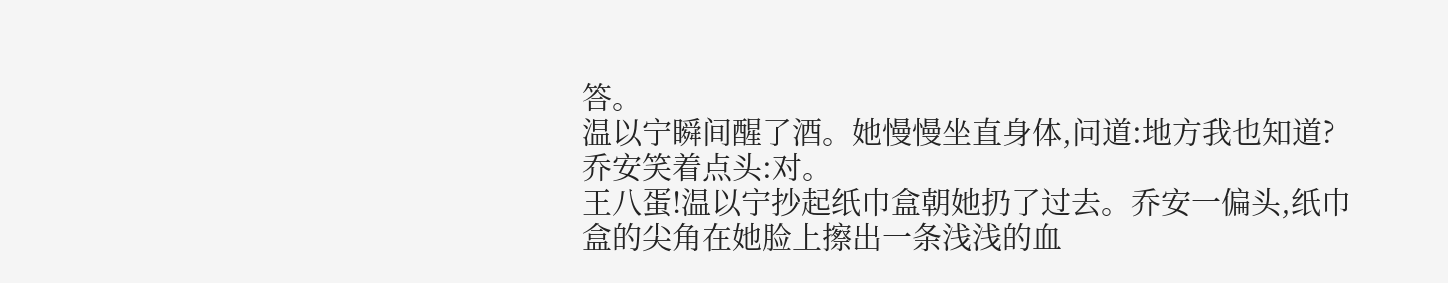答。
温以宁瞬间醒了酒。她慢慢坐直身体,问道:地方我也知道?
乔安笑着点头:对。
王八蛋!温以宁抄起纸巾盒朝她扔了过去。乔安一偏头,纸巾盒的尖角在她脸上擦出一条浅浅的血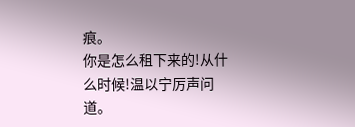痕。
你是怎么租下来的!从什么时候!温以宁厉声问道。